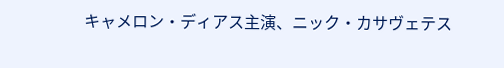キャメロン・ディアス主演、ニック・カサヴェテス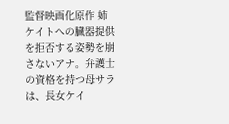監督映画化原作 姉ケイトへの臓器提供を拒否する姿勢を崩さないアナ。弁護士の資格を持つ母サラは、長女ケイ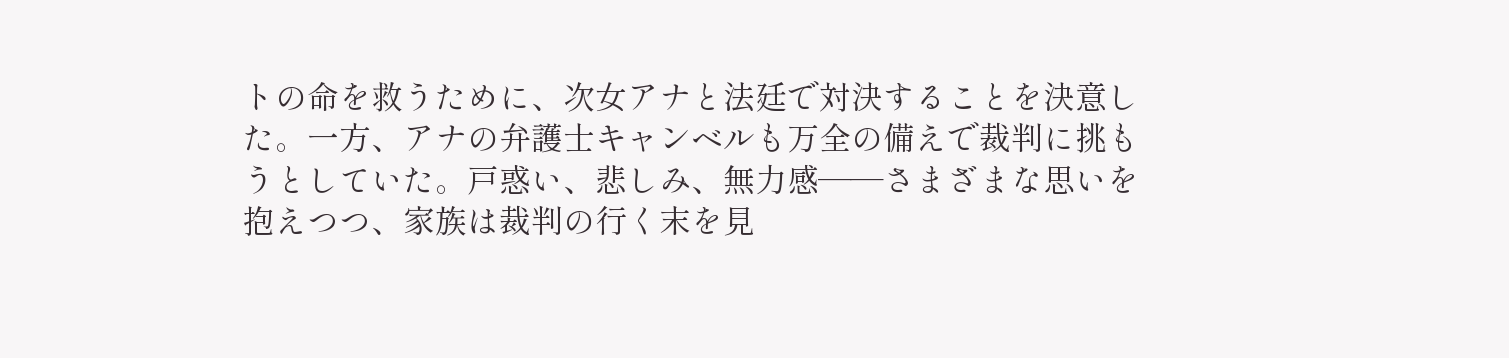トの命を救うために、次女アナと法廷で対決することを決意した。一方、アナの弁護士キャンベルも万全の備えで裁判に挑もうとしていた。戸惑い、悲しみ、無力感――さまざまな思いを抱えつつ、家族は裁判の行く末を見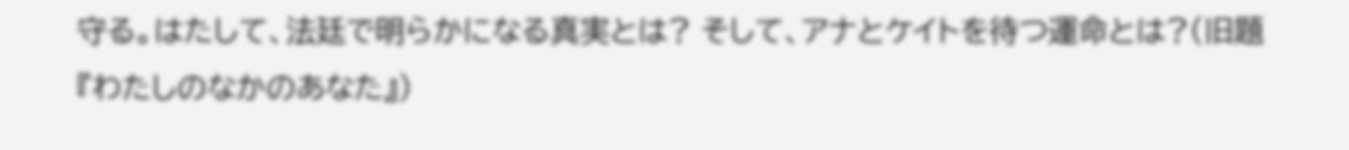守る。はたして、法廷で明らかになる真実とは? そして、アナとケイトを待つ運命とは?(旧題『わたしのなかのあなた』)